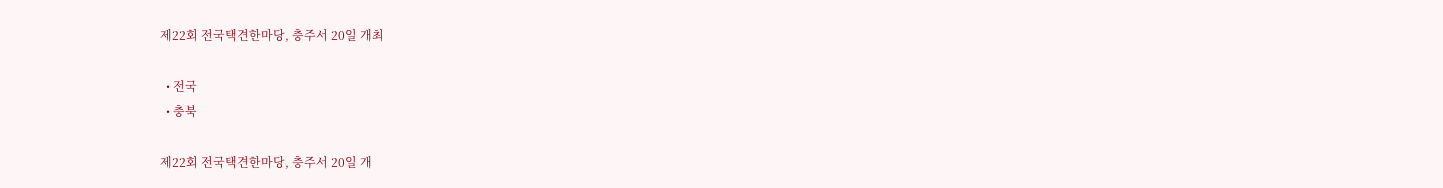제22회 전국택견한마당, 충주서 20일 개최

  • 전국
  • 충북

제22회 전국택견한마당, 충주서 20일 개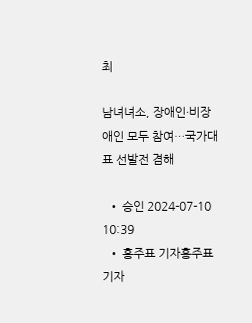최

남녀녀소, 장애인·비장애인 모두 참여…국가대표 선발전 겸해

  • 승인 2024-07-10 10:39
  • 홍주표 기자홍주표 기자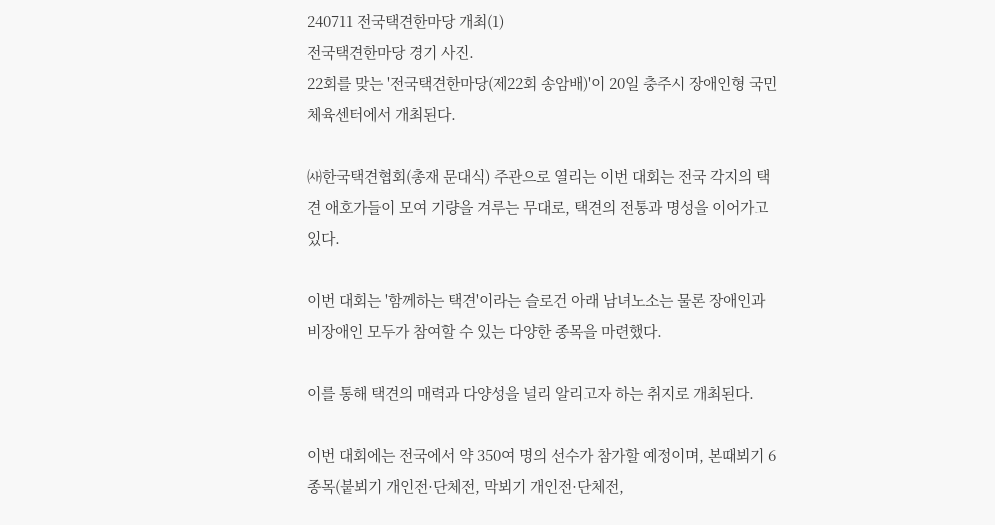240711 전국택견한마당 개최(1)
전국택견한마당 경기 사진.
22회를 맞는 '전국택견한마당(제22회 송암배)'이 20일 충주시 장애인형 국민체육센터에서 개최된다.

㈔한국택견협회(총재 문대식) 주관으로 열리는 이번 대회는 전국 각지의 택견 애호가들이 모여 기량을 겨루는 무대로, 택견의 전통과 명성을 이어가고 있다.

이번 대회는 '함께하는 택견'이라는 슬로건 아래 남녀노소는 물론 장애인과 비장애인 모두가 참여할 수 있는 다양한 종목을 마련했다.

이를 통해 택견의 매력과 다양성을 널리 알리고자 하는 취지로 개최된다.

이번 대회에는 전국에서 약 350여 명의 선수가 참가할 예정이며, 본때뵈기 6종목(붙뵈기 개인전·단체전, 막뵈기 개인전·단체전,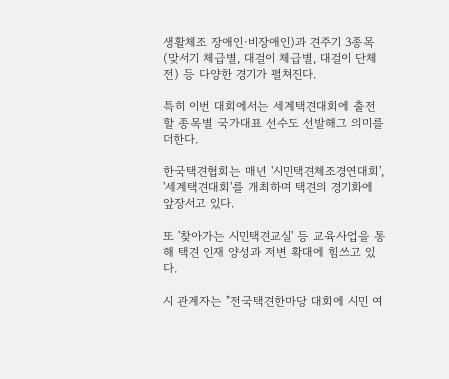생활체조 장애인·비장애인)과 견주기 3종목(맞서기 체급별, 대걸이 체급별, 대걸이 단체전) 등 다양한 경기가 펼쳐진다.

특히 이번 대회에서는 세계택견대회에 출전할 종목별 국가대표 선수도 선발해그 의미를 더한다.

한국택견협회는 매년 '시민택견체조경연대회', '세계택견대회'를 개최하며 택견의 경기화에 앞장서고 있다.

또 '찾아가는 시민택견교실' 등 교육사업을 통해 택견 인재 양성과 저변 확대에 힘쓰고 있다.

시 관계자는 "전국택견한마당 대회에 시민 여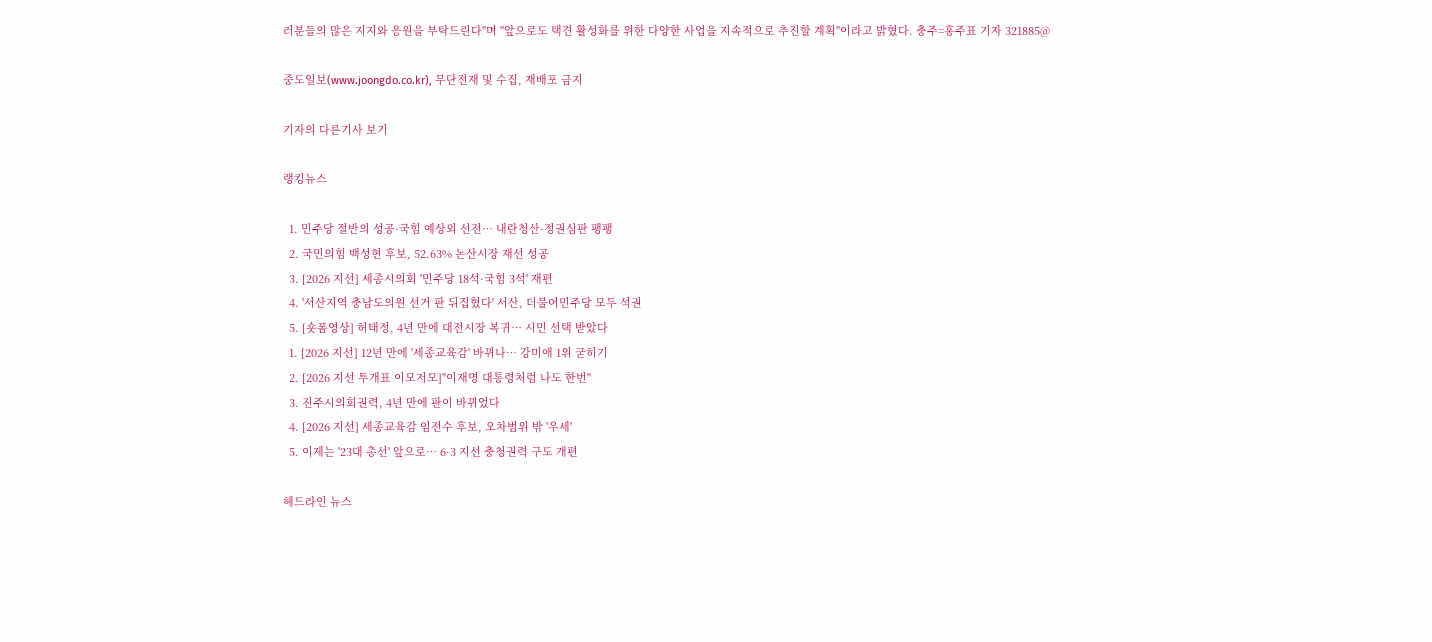러분들의 많은 지지와 응원을 부탁드린다"며 "앞으로도 택견 활성화를 위한 다양한 사업을 지속적으로 추진할 계획"이라고 밝혔다. 충주=홍주표 기자 321885@

중도일보(www.joongdo.co.kr), 무단전재 및 수집, 재배포 금지

기자의 다른기사 보기

랭킹뉴스

  1. 민주당 절반의 성공·국힘 예상외 선전… 내란청산·정권심판 팽팽
  2. 국민의힘 백성현 후보, 52.63% 논산시장 재선 성공
  3. [2026 지선] 세종시의회 '민주당 18석·국힘 3석' 재편
  4. '서산지역 충남도의원 선거 판 뒤집혔다' 서산, 더불어민주당 모두 석권
  5. [숏폼영상] 허태정, 4년 만에 대전시장 복귀… 시민 선택 받았다
  1. [2026 지선] 12년 만에 '세종교육감' 바뀌나… 강미애 1위 굳히기
  2. [2026 지선 투개표 이모저모]"이재명 대통령처럼 나도 한번"
  3. 진주시의회권력, 4년 만에 판이 바뀌었다
  4. [2026 지선] 세종교육감 임전수 후보, 오차범위 밖 '우세'
  5. 이제는 '23대 총선' 앞으로… 6·3 지선 충청권력 구도 개편

헤드라인 뉴스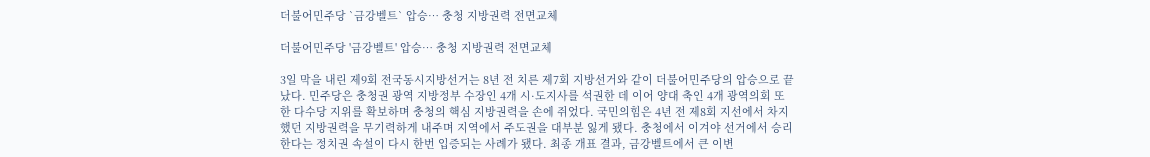더불어민주당 `금강벨트` 압승… 충청 지방권력 전면교체

더불어민주당 '금강벨트' 압승… 충청 지방권력 전면교체

3일 막을 내린 제9회 전국동시지방선거는 8년 전 치른 제7회 지방선거와 같이 더불어민주당의 압승으로 끝났다. 민주당은 충청권 광역 지방정부 수장인 4개 시·도지사를 석권한 데 이어 양대 축인 4개 광역의회 또한 다수당 지위를 확보하며 충청의 핵심 지방권력을 손에 쥐었다. 국민의힘은 4년 전 제8회 지선에서 차지했던 지방권력을 무기력하게 내주며 지역에서 주도권을 대부분 잃게 됐다. 충청에서 이겨야 선거에서 승리한다는 정치권 속설이 다시 한번 입증되는 사례가 됐다. 최종 개표 결과, 금강벨트에서 큰 이변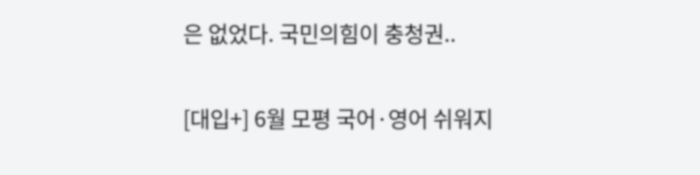은 없었다. 국민의힘이 충청권..

[대입+] 6월 모평 국어·영어 쉬워지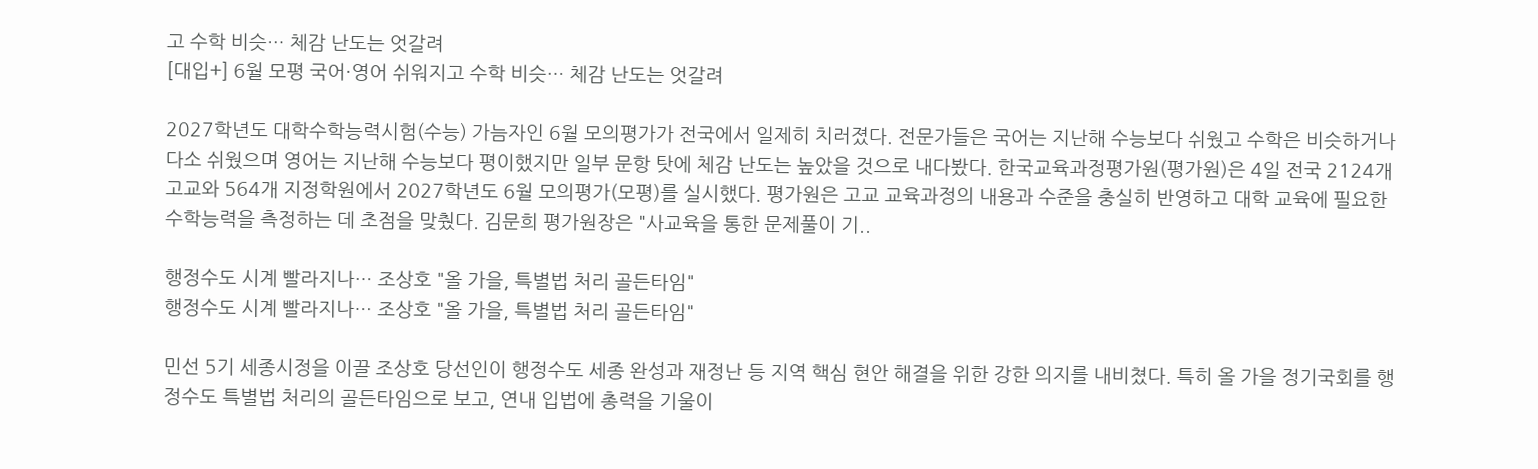고 수학 비슷… 체감 난도는 엇갈려
[대입+] 6월 모평 국어·영어 쉬워지고 수학 비슷… 체감 난도는 엇갈려

2027학년도 대학수학능력시험(수능) 가늠자인 6월 모의평가가 전국에서 일제히 치러졌다. 전문가들은 국어는 지난해 수능보다 쉬웠고 수학은 비슷하거나 다소 쉬웠으며 영어는 지난해 수능보다 평이했지만 일부 문항 탓에 체감 난도는 높았을 것으로 내다봤다. 한국교육과정평가원(평가원)은 4일 전국 2124개 고교와 564개 지정학원에서 2027학년도 6월 모의평가(모평)를 실시했다. 평가원은 고교 교육과정의 내용과 수준을 충실히 반영하고 대학 교육에 필요한 수학능력을 측정하는 데 초점을 맞췄다. 김문희 평가원장은 "사교육을 통한 문제풀이 기..

행정수도 시계 빨라지나… 조상호 "올 가을, 특별법 처리 골든타임"
행정수도 시계 빨라지나… 조상호 "올 가을, 특별법 처리 골든타임"

민선 5기 세종시정을 이끌 조상호 당선인이 행정수도 세종 완성과 재정난 등 지역 핵심 현안 해결을 위한 강한 의지를 내비쳤다. 특히 올 가을 정기국회를 행정수도 특별법 처리의 골든타임으로 보고, 연내 입법에 총력을 기울이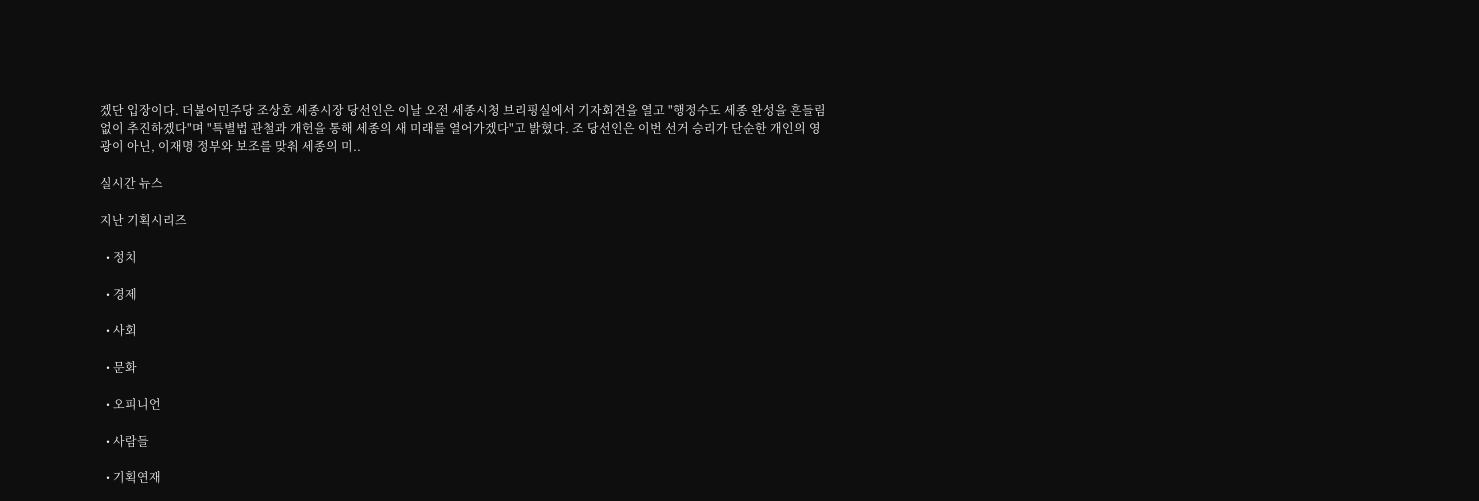겠단 입장이다. 더불어민주당 조상호 세종시장 당선인은 이날 오전 세종시청 브리핑실에서 기자회견을 열고 "행정수도 세종 완성을 흔들림 없이 추진하겠다"며 "특별법 관철과 개헌을 통해 세종의 새 미래를 열어가겠다"고 밝혔다. 조 당선인은 이번 선거 승리가 단순한 개인의 영광이 아닌, 이재명 정부와 보조를 맞춰 세종의 미..

실시간 뉴스

지난 기획시리즈

  • 정치

  • 경제

  • 사회

  • 문화

  • 오피니언

  • 사람들

  • 기획연재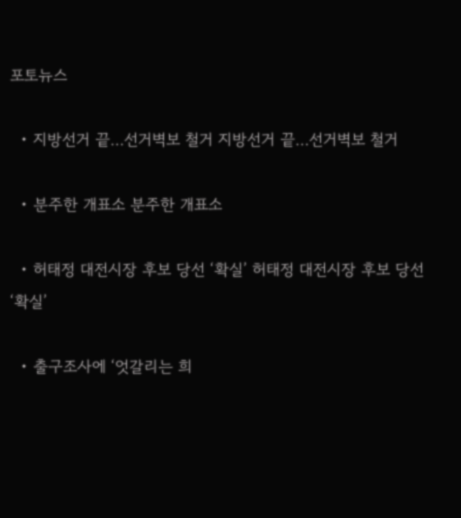포토뉴스

  • 지방선거 끝…선거벽보 철거 지방선거 끝…선거벽보 철거

  • 분주한 개표소 분주한 개표소

  • 허태정 대전시장 후보 당선 ‘확실’ 허태정 대전시장 후보 당선 ‘확실’

  • 출구조사에 ‘엇갈리는 희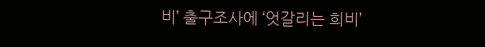비’ 출구조사에 ‘엇갈리는 희비’